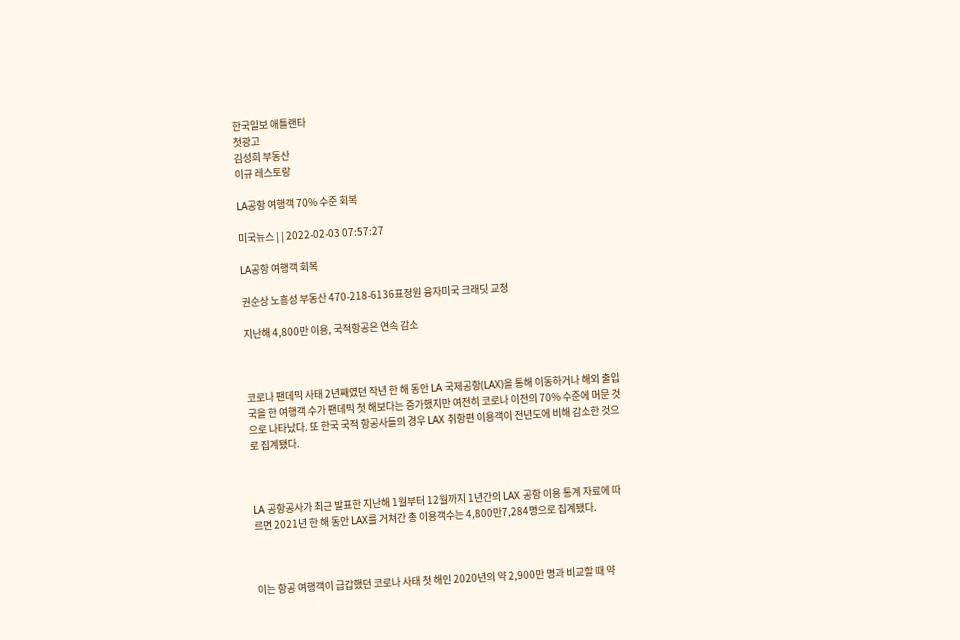한국일보 애틀랜타
첫광고
김성희 부동산
이규 레스토랑

LA공항 여행객 70% 수준 회복

미국뉴스 | | 2022-02-03 07:57:27

LA공항 여행객 회복

권순상 노흥성 부동산 470-218-6136표정원 융자미국 크래딧 교정

지난해 4,800만 이용, 국적항공은 연속 감소



코로나 팬데믹 사태 2년째였던 작년 한 해 동안 LA 국제공항(LAX)을 통해 이동하거나 해외 출입국을 한 여행객 수가 팬데믹 첫 해보다는 증가했지만 여전히 코로나 이전의 70% 수준에 머문 것으로 나타났다. 또 한국 국적 항공사들의 경우 LAX 취항편 이용객이 전년도에 비해 감소한 것으로 집계됐다.



LA 공항공사가 최근 발표한 지난해 1월부터 12월까지 1년간의 LAX 공항 이용 통계 자료에 따르면 2021년 한 해 동안 LAX를 거쳐간 총 이용객수는 4,800만7,284명으로 집계됐다.



이는 항공 여행객이 급갑했던 코로나 사태 첫 해인 2020년의 약 2,900만 명과 비교할 때 약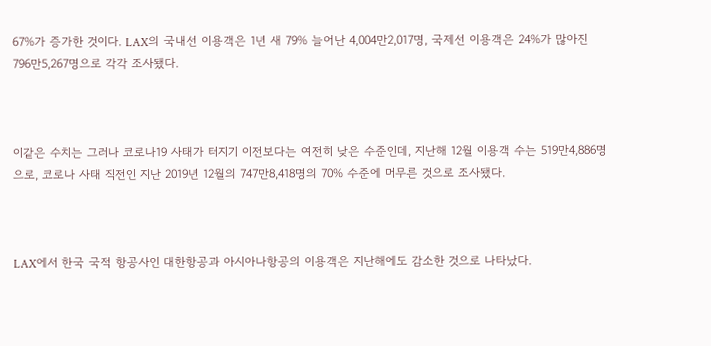67%가 증가한 것이다. LAX의 국내선 이용객은 1년 새 79% 늘어난 4,004만2,017명, 국제선 이용객은 24%가 많아진 796만5,267명으로 각각 조사됐다.



이같은 수치는 그러나 코로나19 사태가 터지기 이전보다는 여전히 낮은 수준인데, 지난해 12월 이용객 수는 519만4,886명으로, 코로나 사태 직전인 지난 2019년 12월의 747만8,418명의 70% 수준에 머무른 것으로 조사됐다.



LAX에서 한국 국적 항공사인 대한항공과 아시아나항공의 이용객은 지난해에도 감소한 것으로 나타났다.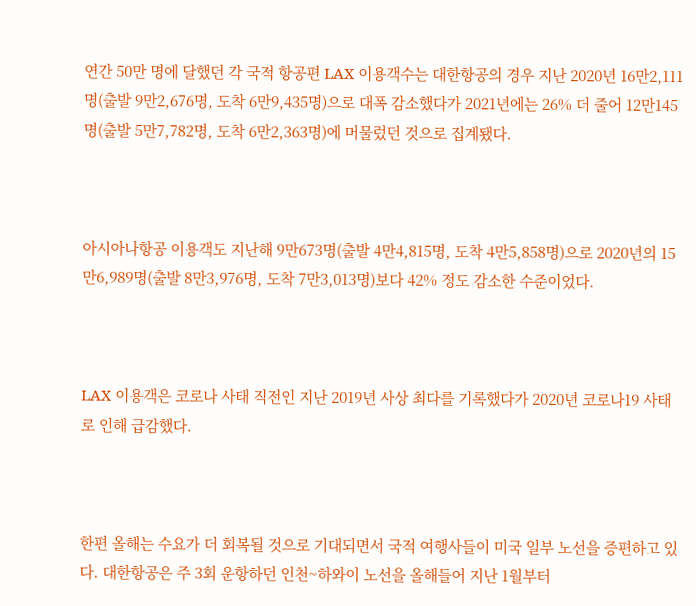연간 50만 명에 달했던 각 국적 항공편 LAX 이용객수는 대한항공의 경우 지난 2020년 16만2,111명(출발 9만2,676명, 도착 6만9,435명)으로 대폭 감소했다가 2021년에는 26% 더 줄어 12만145명(출발 5만7,782명, 도착 6만2,363명)에 머물렀던 것으로 집계됐다.



아시아나항공 이용객도 지난해 9만673명(출발 4만4,815명, 도착 4만5,858명)으로 2020년의 15만6,989명(출발 8만3,976명, 도착 7만3,013명)보다 42% 정도 감소한 수준이었다.



LAX 이용객은 코로나 사태 직전인 지난 2019년 사상 최다를 기록했다가 2020년 코로나19 사태로 인해 급감했다.



한편 올해는 수요가 더 회복될 것으로 기대되면서 국적 여행사들이 미국 일부 노선을 증편하고 있다. 대한항공은 주 3회 운항하던 인천~하와이 노선을 올해들어 지난 1월부터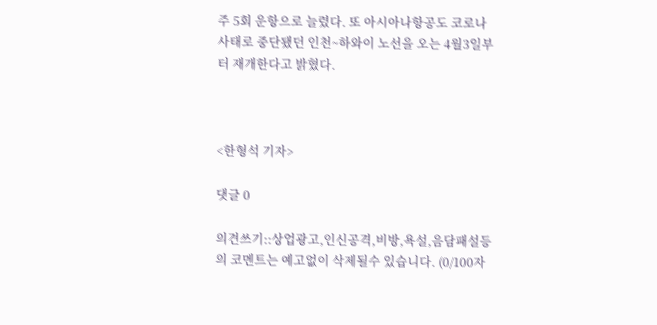주 5회 운항으로 늘렸다. 또 아시아나항공도 코로나 사태로 중단됐던 인천~하와이 노선을 오는 4월3일부터 재개한다고 밝혔다.



<한형석 기자>

댓글 0

의견쓰기::상업광고,인신공격,비방,욕설,음담패설등의 코멘트는 예고없이 삭제될수 있습니다. (0/100자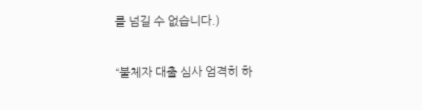를 넘길 수 없습니다.)

“불체자 대출 심사 엄격히 하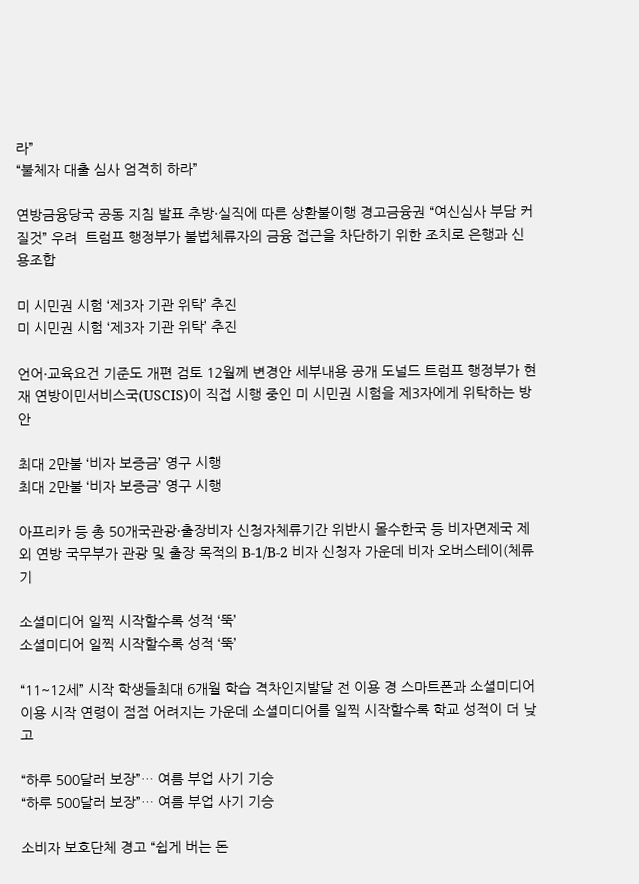라”
“불체자 대출 심사 엄격히 하라”

연방금융당국 공동 지침 발표 추방·실직에 따른 상환불이행 경고금융권 “여신심사 부담 커질것” 우려  트럼프 행정부가 불법체류자의 금융 접근을 차단하기 위한 조치로 은행과 신용조합

미 시민권 시험 ‘제3자 기관 위탁’ 추진
미 시민권 시험 ‘제3자 기관 위탁’ 추진

언어·교육요건 기준도 개편 검토 12월께 변경안 세부내용 공개 도널드 트럼프 행정부가 현재 연방이민서비스국(USCIS)이 직접 시행 중인 미 시민권 시험을 제3자에게 위탁하는 방안

최대 2만불 ‘비자 보증금’ 영구 시행
최대 2만불 ‘비자 보증금’ 영구 시행

아프리카 등 총 50개국관광·출장비자 신청자체류기간 위반시 몰수한국 등 비자면제국 제외 연방 국무부가 관광 및 출장 목적의 B-1/B-2 비자 신청자 가운데 비자 오버스테이(체류기

소셜미디어 일찍 시작할수록 성적 ‘뚝’
소셜미디어 일찍 시작할수록 성적 ‘뚝’

“11~12세” 시작 학생들최대 6개월 학습 격차인지발달 전 이용 경 스마트폰과 소셜미디어 이용 시작 연령이 점점 어려지는 가운데 소셜미디어를 일찍 시작할수록 학교 성적이 더 낮고

“하루 500달러 보장”… 여름 부업 사기 기승
“하루 500달러 보장”… 여름 부업 사기 기승

소비자 보호단체 경고 “쉽게 버는 돈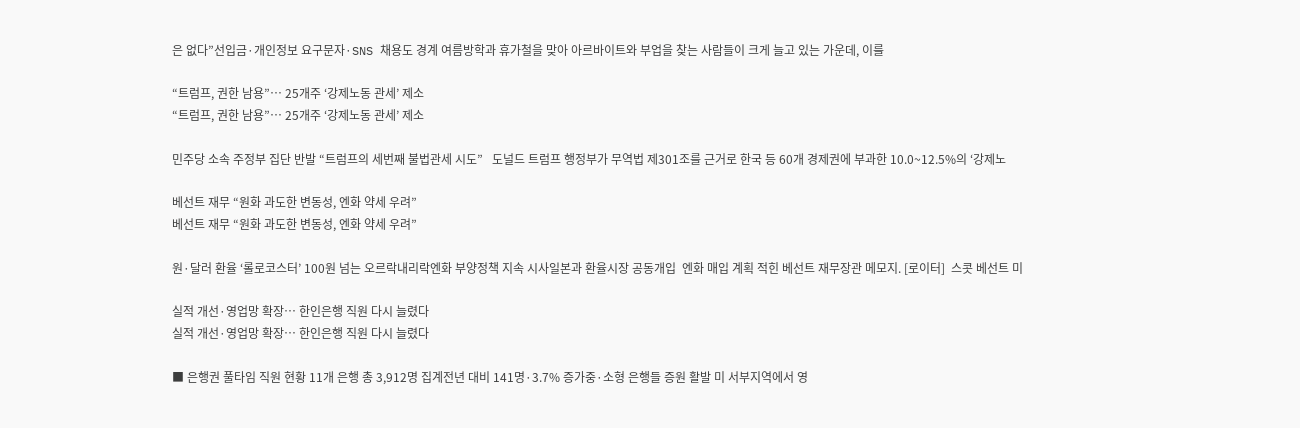은 없다”선입금·개인정보 요구문자·SNS 채용도 경계 여름방학과 휴가철을 맞아 아르바이트와 부업을 찾는 사람들이 크게 늘고 있는 가운데, 이를

“트럼프, 권한 남용”… 25개주 ‘강제노동 관세’ 제소
“트럼프, 권한 남용”… 25개주 ‘강제노동 관세’ 제소

민주당 소속 주정부 집단 반발 “트럼프의 세번째 불법관세 시도”   도널드 트럼프 행정부가 무역법 제301조를 근거로 한국 등 60개 경제권에 부과한 10.0~12.5%의 ‘강제노

베선트 재무 “원화 과도한 변동성, 엔화 약세 우려”
베선트 재무 “원화 과도한 변동성, 엔화 약세 우려”

원·달러 환율 ‘롤로코스터’ 100원 넘는 오르락내리락엔화 부양정책 지속 시사일본과 환율시장 공동개입  엔화 매입 계획 적힌 베선트 재무장관 메모지. [로이터]  스콧 베선트 미

실적 개선·영업망 확장… 한인은행 직원 다시 늘렸다
실적 개선·영업망 확장… 한인은행 직원 다시 늘렸다

■ 은행권 풀타임 직원 현황 11개 은행 총 3,912명 집계전년 대비 141명·3.7% 증가중·소형 은행들 증원 활발 미 서부지역에서 영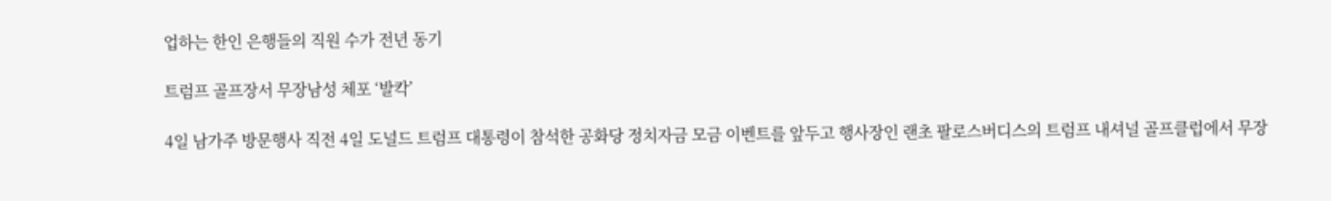업하는 한인 은행들의 직원 수가 전년 동기

트럼프 골프장서 무장남성 체포 ‘발칵’

4일 남가주 방문행사 직전 4일 도널드 트럼프 대통령이 참석한 공화당 정치자금 모금 이벤트를 앞두고 행사장인 랜초 팔로스버디스의 트럼프 내셔널 골프클럽에서 무장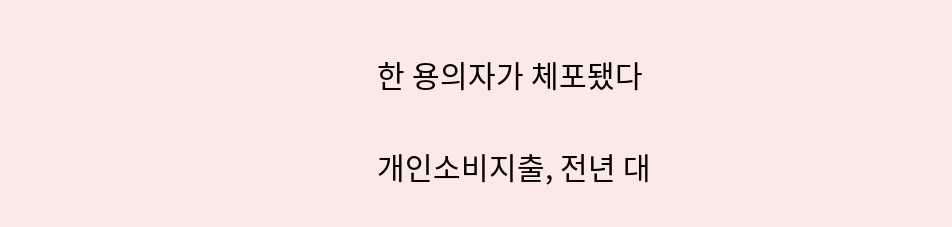한 용의자가 체포됐다

개인소비지출, 전년 대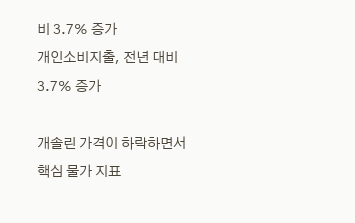비 3.7% 증가
개인소비지출, 전년 대비 3.7% 증가

개솔린 가격이 하락하면서 핵심 물가 지표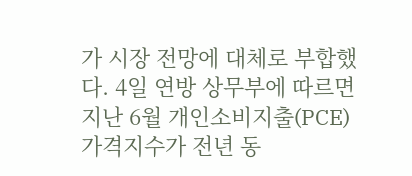가 시장 전망에 대체로 부합했다. 4일 연방 상무부에 따르면 지난 6월 개인소비지출(PCE) 가격지수가 전년 동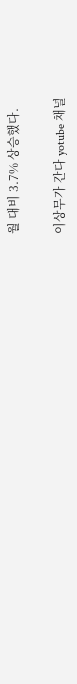월 대비 3.7% 상승했다.

이상무가 간다 yotube 채널